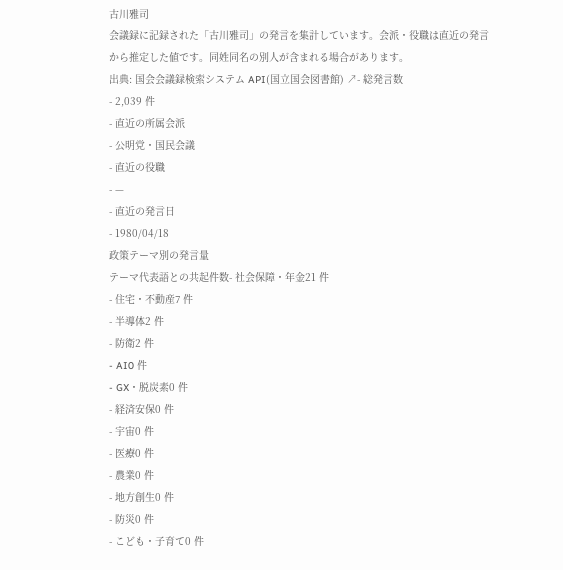古川雅司
会議録に記録された「古川雅司」の発言を集計しています。会派・役職は直近の発言から推定した値です。同姓同名の別人が含まれる場合があります。
出典: 国会会議録検索システム API(国立国会図書館) ↗- 総発言数
- 2,039 件
- 直近の所属会派
- 公明党・国民会議
- 直近の役職
- —
- 直近の発言日
- 1980/04/18
政策テーマ別の発言量
テーマ代表語との共起件数- 社会保障・年金21 件
- 住宅・不動産7 件
- 半導体2 件
- 防衛2 件
- AI0 件
- GX・脱炭素0 件
- 経済安保0 件
- 宇宙0 件
- 医療0 件
- 農業0 件
- 地方創生0 件
- 防災0 件
- こども・子育て0 件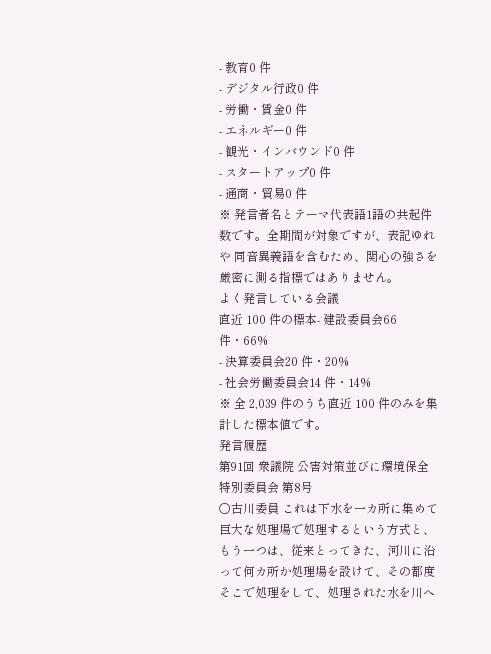- 教育0 件
- デジタル行政0 件
- 労働・賃金0 件
- エネルギー0 件
- 観光・インバウンド0 件
- スタートアップ0 件
- 通商・貿易0 件
※ 発言者名とテーマ代表語1語の共起件数です。全期間が対象ですが、表記ゆれや 同音異義語を含むため、関心の強さを厳密に測る指標ではありません。
よく発言している会議
直近 100 件の標本- 建設委員会66 件・66%
- 決算委員会20 件・20%
- 社会労働委員会14 件・14%
※ 全 2,039 件のうち直近 100 件のみを集計した標本値です。
発言履歴
第91回 衆議院 公害対策並びに環境保全特別委員会 第8号
○古川委員 これは下水を一カ所に集めて巨大な処理場で処理するという方式と、もう一つは、従来とってきた、河川に沿って何カ所か処理場を設けて、その都度そこで処理をして、処理された水を川へ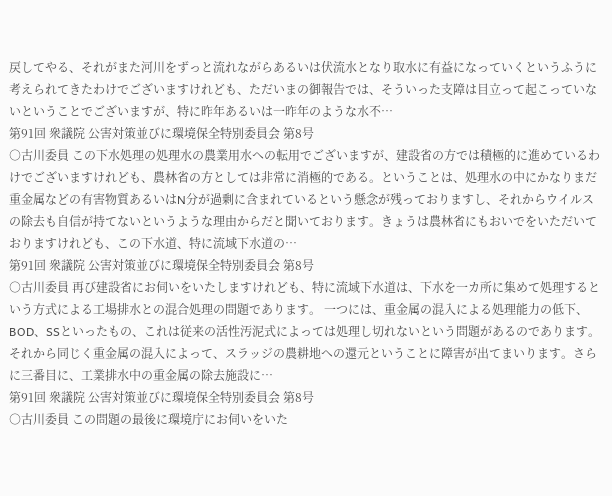戻してやる、それがまた河川をずっと流れながらあるいは伏流水となり取水に有益になっていくというふうに考えられてきたわけでございますけれども、ただいまの御報告では、そういった支障は目立って起こっていないということでございますが、特に昨年あるいは一昨年のような水不…
第91回 衆議院 公害対策並びに環境保全特別委員会 第8号
○古川委員 この下水処理の処理水の農業用水への転用でございますが、建設省の方では積極的に進めているわけでございますけれども、農林省の方としては非常に消極的である。ということは、処理水の中にかなりまだ重金属などの有害物質あるいはN分が過剰に含まれているという懸念が残っておりますし、それからウイルスの除去も自信が持てないというような理由からだと聞いております。きょうは農林省にもおいでをいただいておりますけれども、この下水道、特に流域下水道の…
第91回 衆議院 公害対策並びに環境保全特別委員会 第8号
○古川委員 再び建設省にお伺いをいたしますけれども、特に流域下水道は、下水を一カ所に集めて処理するという方式による工場排水との混合処理の問題であります。 一つには、重金属の混入による処理能力の低下、BOD、SSといったもの、これは従来の活性汚泥式によっては処理し切れないという問題があるのであります。それから同じく重金属の混入によって、スラッジの農耕地への還元ということに障害が出てまいります。さらに三番目に、工業排水中の重金属の除去施設に…
第91回 衆議院 公害対策並びに環境保全特別委員会 第8号
○古川委員 この問題の最後に環境庁にお伺いをいた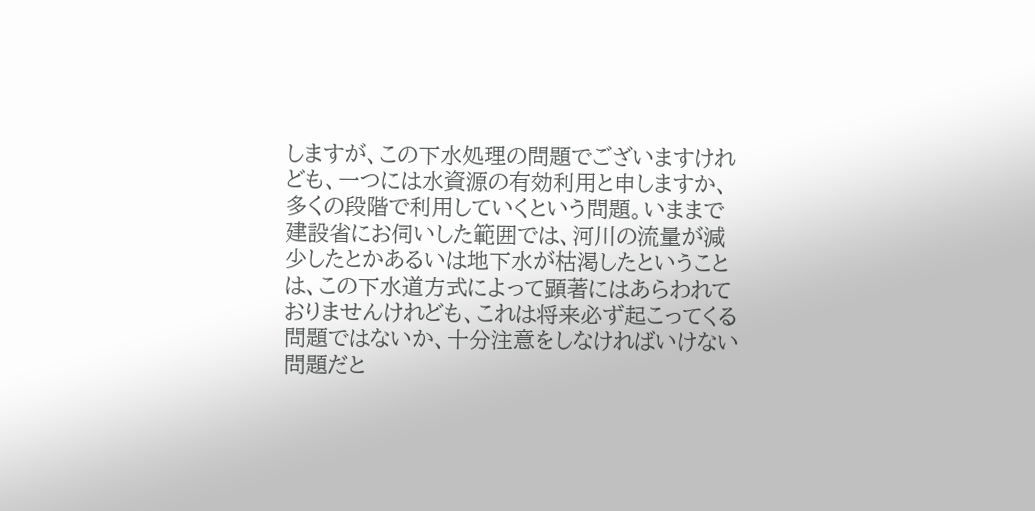しますが、この下水処理の問題でございますけれども、一つには水資源の有効利用と申しますか、多くの段階で利用していくという問題。いままで建設省にお伺いした範囲では、河川の流量が減少したとかあるいは地下水が枯渇したということは、この下水道方式によって顕著にはあらわれておりませんけれども、これは将来必ず起こってくる問題ではないか、十分注意をしなければいけない問題だと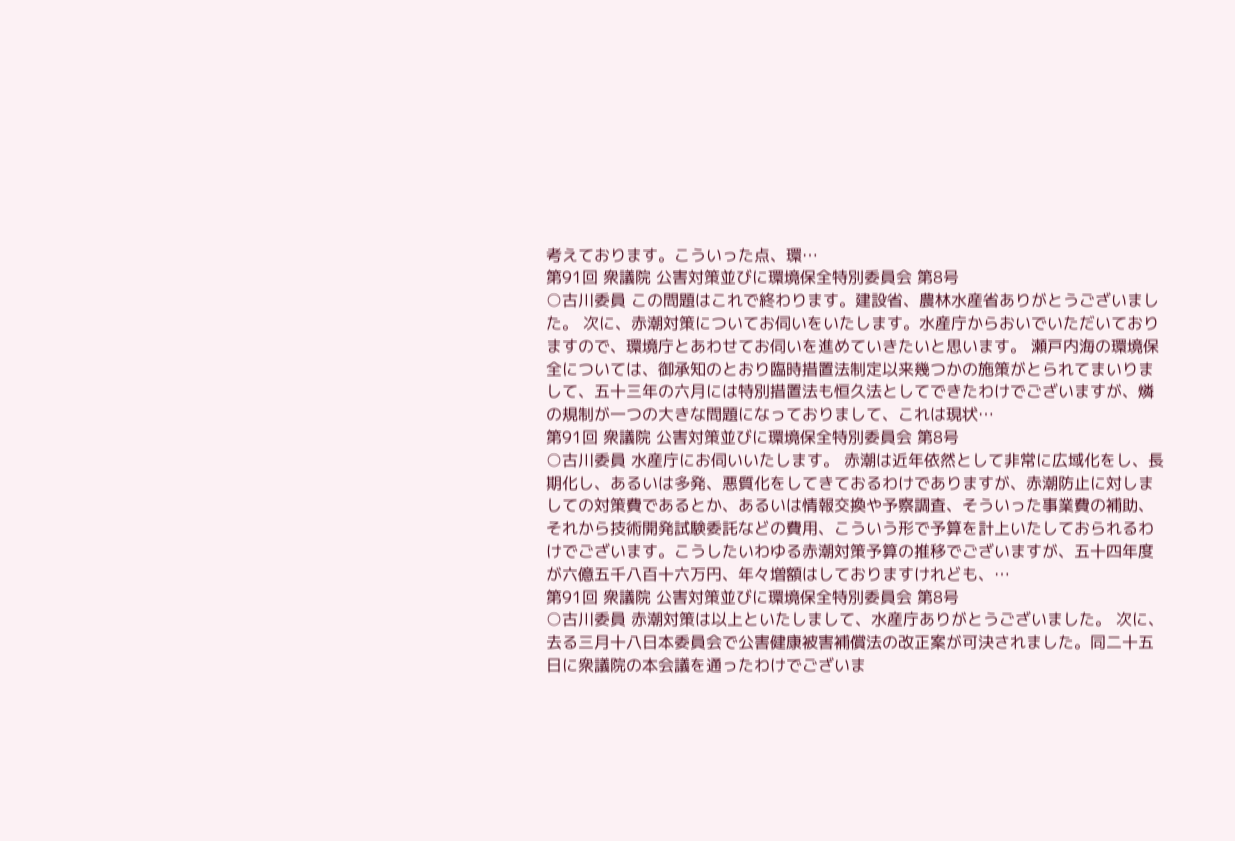考えております。こういった点、環…
第91回 衆議院 公害対策並びに環境保全特別委員会 第8号
○古川委員 この問題はこれで終わります。建設省、農林水産省ありがとうございました。 次に、赤潮対策についてお伺いをいたします。水産庁からおいでいただいておりますので、環境庁とあわせてお伺いを進めていきたいと思います。 瀬戸内海の環境保全については、御承知のとおり臨時措置法制定以来幾つかの施策がとられてまいりまして、五十三年の六月には特別措置法も恒久法としてできたわけでございますが、燐の規制が一つの大きな問題になっておりまして、これは現状…
第91回 衆議院 公害対策並びに環境保全特別委員会 第8号
○古川委員 水産庁にお伺いいたします。 赤潮は近年依然として非常に広域化をし、長期化し、あるいは多発、悪質化をしてきておるわけでありますが、赤潮防止に対しましての対策費であるとか、あるいは情報交換や予察調査、そういった事業費の補助、それから技術開発試験委託などの費用、こういう形で予算を計上いたしておられるわけでございます。こうしたいわゆる赤潮対策予算の推移でございますが、五十四年度が六億五千八百十六万円、年々増額はしておりますけれども、…
第91回 衆議院 公害対策並びに環境保全特別委員会 第8号
○古川委員 赤潮対策は以上といたしまして、水産庁ありがとうございました。 次に、去る三月十八日本委員会で公害健康被害補償法の改正案が可決されました。同二十五日に衆議院の本会議を通ったわけでございま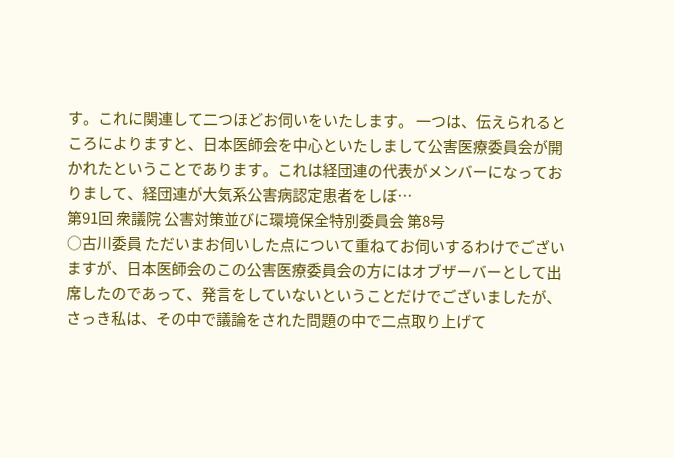す。これに関連して二つほどお伺いをいたします。 一つは、伝えられるところによりますと、日本医師会を中心といたしまして公害医療委員会が開かれたということであります。これは経団連の代表がメンバーになっておりまして、経団連が大気系公害病認定患者をしぼ…
第91回 衆議院 公害対策並びに環境保全特別委員会 第8号
○古川委員 ただいまお伺いした点について重ねてお伺いするわけでございますが、日本医師会のこの公害医療委員会の方にはオブザーバーとして出席したのであって、発言をしていないということだけでございましたが、さっき私は、その中で議論をされた問題の中で二点取り上げて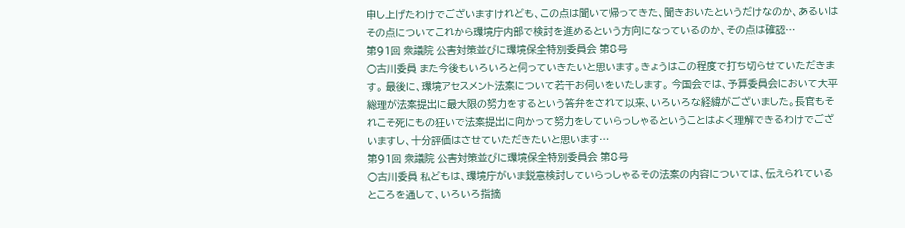申し上げたわけでございますけれども、この点は聞いて帰ってきた、聞きおいたというだけなのか、あるいはその点についてこれから環境庁内部で検討を進めるという方向になっているのか、その点は確認…
第91回 衆議院 公害対策並びに環境保全特別委員会 第8号
○古川委員 また今後もいろいろと伺っていきたいと思います。きょうはこの程度で打ち切らせていただきます。 最後に、環境アセスメント法案について若干お伺いをいたします。 今国会では、予算委員会において大平総理が法案提出に最大限の努力をするという答弁をされて以来、いろいろな経緯がございました。長官もそれこそ死にもの狂いで法案提出に向かって努力をしていらっしゃるということはよく理解できるわけでございますし、十分評価はさせていただきたいと思います…
第91回 衆議院 公害対策並びに環境保全特別委員会 第8号
○古川委員 私どもは、環境庁がいま鋭意検討していらっしゃるその法案の内容については、伝えられているところを通して、いろいろ指摘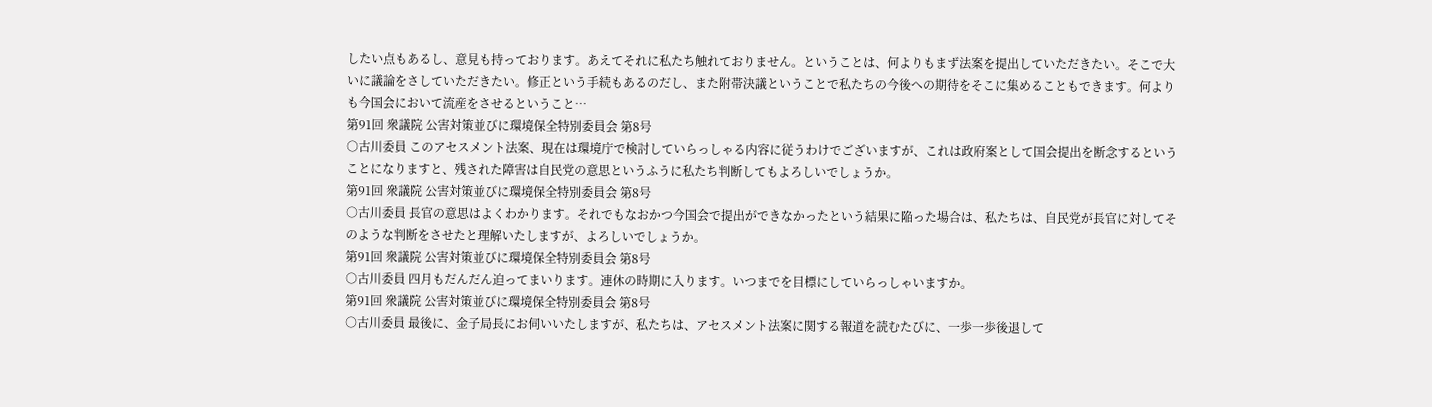したい点もあるし、意見も持っております。あえてそれに私たち触れておりません。ということは、何よりもまず法案を提出していただきたい。そこで大いに議論をさしていただきたい。修正という手続もあるのだし、また附帯決議ということで私たちの今後への期待をそこに集めることもできます。何よりも今国会において流産をさせるということ…
第91回 衆議院 公害対策並びに環境保全特別委員会 第8号
○古川委員 このアセスメント法案、現在は環境庁で検討していらっしゃる内容に従うわけでございますが、これは政府案として国会提出を断念するということになりますと、残された障害は自民党の意思というふうに私たち判断してもよろしいでしょうか。
第91回 衆議院 公害対策並びに環境保全特別委員会 第8号
○古川委員 長官の意思はよくわかります。それでもなおかつ今国会で提出ができなかったという結果に陥った場合は、私たちは、自民党が長官に対してそのような判断をさせたと理解いたしますが、よろしいでしょうか。
第91回 衆議院 公害対策並びに環境保全特別委員会 第8号
○古川委員 四月もだんだん迫ってまいります。連休の時期に入ります。いつまでを目標にしていらっしゃいますか。
第91回 衆議院 公害対策並びに環境保全特別委員会 第8号
○古川委員 最後に、金子局長にお伺いいたしますが、私たちは、アセスメント法案に関する報道を読むたびに、一歩一歩後退して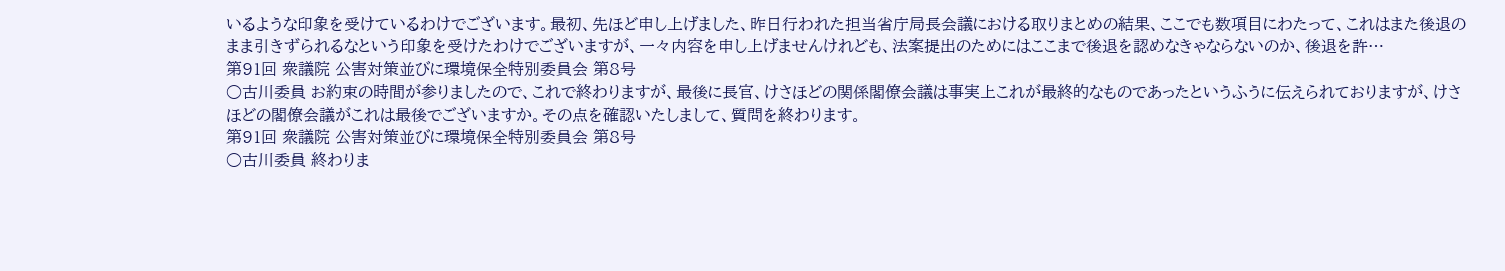いるような印象を受けているわけでございます。最初、先ほど申し上げました、昨日行われた担当省庁局長会議における取りまとめの結果、ここでも数項目にわたって、これはまた後退のまま引きずられるなという印象を受けたわけでございますが、一々内容を申し上げませんけれども、法案提出のためにはここまで後退を認めなきゃならないのか、後退を許…
第91回 衆議院 公害対策並びに環境保全特別委員会 第8号
○古川委員 お約束の時間が参りましたので、これで終わりますが、最後に長官、けさほどの関係閣僚会議は事実上これが最終的なものであったというふうに伝えられておりますが、けさほどの閣僚会議がこれは最後でございますか。その点を確認いたしまして、質問を終わります。
第91回 衆議院 公害対策並びに環境保全特別委員会 第8号
○古川委員 終わりま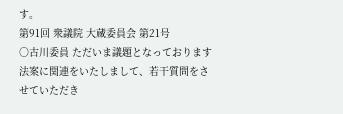す。
第91回 衆議院 大蔵委員会 第21号
○古川委員 ただいま議題となっております法案に関連をいたしまして、若干質問をさせていただき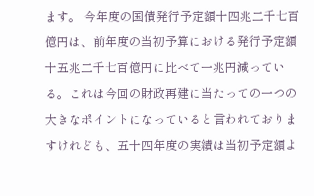ます。 今年度の国債発行予定額十四兆二千七百億円は、前年度の当初予算における発行予定額十五兆二千七百億円に比べて一兆円減っている。これは今回の財政再建に当たっての一つの大きなポイントになっていると言われておりますけれども、五十四年度の実績は当初予定額よ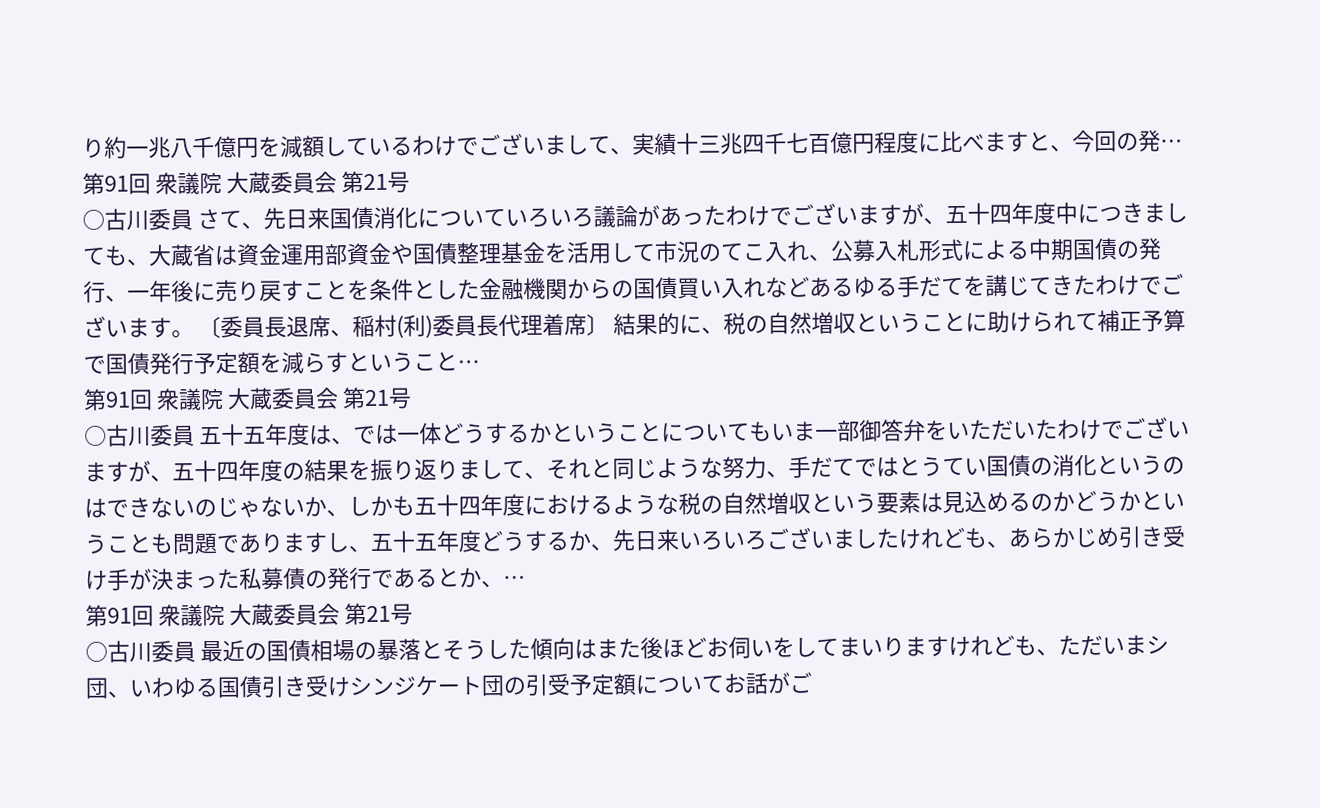り約一兆八千億円を減額しているわけでございまして、実績十三兆四千七百億円程度に比べますと、今回の発…
第91回 衆議院 大蔵委員会 第21号
○古川委員 さて、先日来国債消化についていろいろ議論があったわけでございますが、五十四年度中につきましても、大蔵省は資金運用部資金や国債整理基金を活用して市況のてこ入れ、公募入札形式による中期国債の発行、一年後に売り戻すことを条件とした金融機関からの国債買い入れなどあるゆる手だてを講じてきたわけでございます。 〔委員長退席、稲村(利)委員長代理着席〕 結果的に、税の自然増収ということに助けられて補正予算で国債発行予定額を減らすということ…
第91回 衆議院 大蔵委員会 第21号
○古川委員 五十五年度は、では一体どうするかということについてもいま一部御答弁をいただいたわけでございますが、五十四年度の結果を振り返りまして、それと同じような努力、手だてではとうてい国債の消化というのはできないのじゃないか、しかも五十四年度におけるような税の自然増収という要素は見込めるのかどうかということも問題でありますし、五十五年度どうするか、先日来いろいろございましたけれども、あらかじめ引き受け手が決まった私募債の発行であるとか、…
第91回 衆議院 大蔵委員会 第21号
○古川委員 最近の国債相場の暴落とそうした傾向はまた後ほどお伺いをしてまいりますけれども、ただいまシ団、いわゆる国債引き受けシンジケート団の引受予定額についてお話がご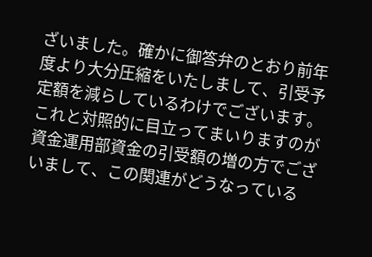ざいました。確かに御答弁のとおり前年度より大分圧縮をいたしまして、引受予定額を減らしているわけでございます。これと対照的に目立ってまいりますのが資金運用部資金の引受額の増の方でございまして、この関連がどうなっている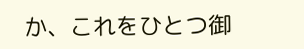か、これをひとつ御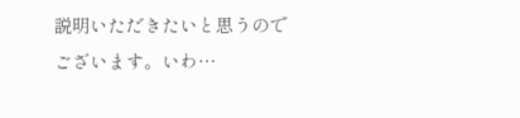説明いただきたいと思うのでございます。いわ…